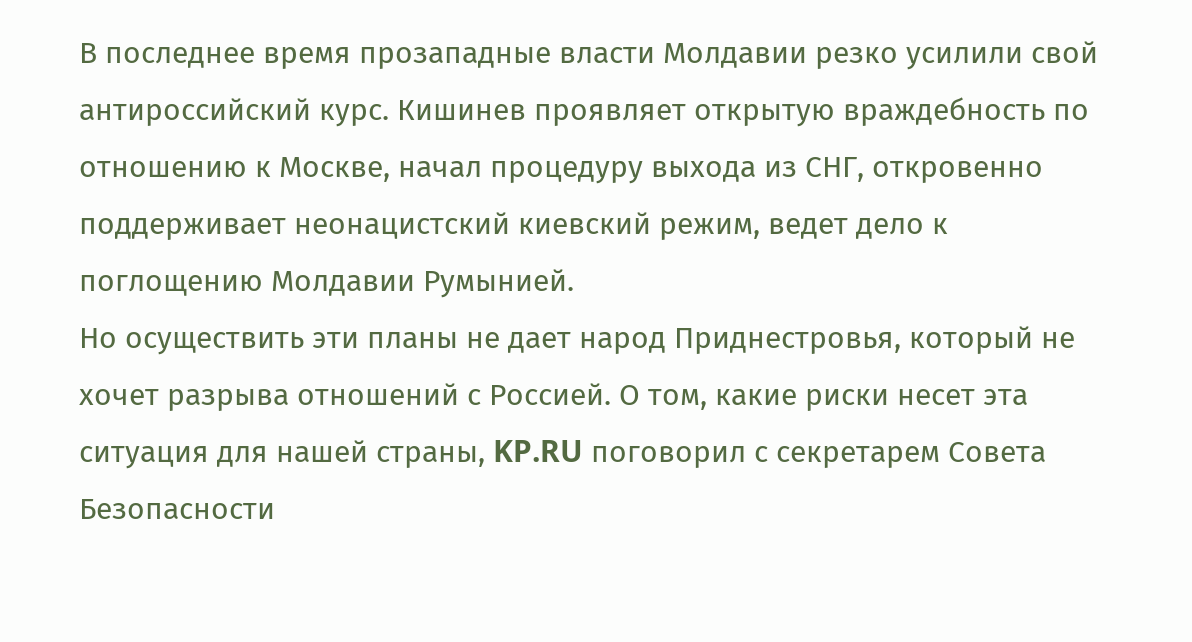В последнее время прозападные власти Молдавии резко усилили свой антироссийский курс. Кишинев проявляет открытую враждебность по отношению к Москве, начал процедуру выхода из СНГ, откровенно поддерживает неонацистский киевский режим, ведет дело к поглощению Молдавии Румынией.
Но осуществить эти планы не дает народ Приднестровья, который не хочет разрыва отношений с Россией. О том, какие риски несет эта ситуация для нашей страны, KP.RU поговорил с секретарем Совета Безопасности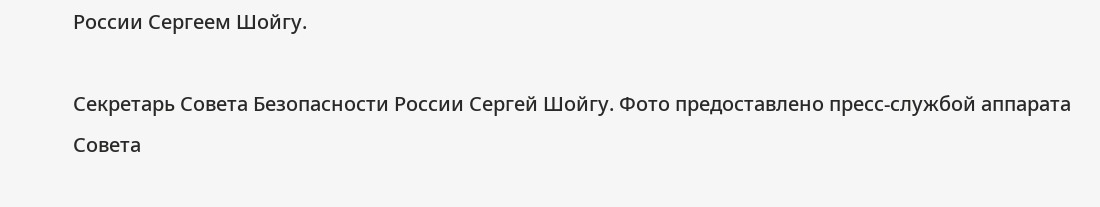России Сергеем Шойгу.

Секретарь Совета Безопасности России Сергей Шойгу. Фото предоставлено пресс-службой аппарата Совета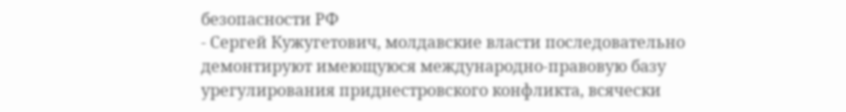безопасности РФ
- Сергей Кужугетович, молдавские власти последовательно демонтируют имеющуюся международно-правовую базу урегулирования приднестровского конфликта, всячески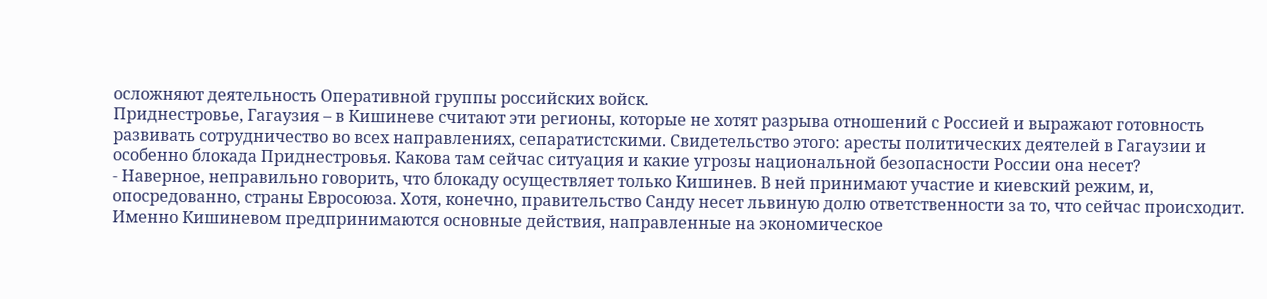осложняют деятельность Оперативной группы российских войск.
Приднестровье, Гагаузия – в Кишиневе считают эти регионы, которые не хотят разрыва отношений с Россией и выражают готовность развивать сотрудничество во всех направлениях, сепаратистскими. Свидетельство этого: аресты политических деятелей в Гагаузии и особенно блокада Приднестровья. Какова там сейчас ситуация и какие угрозы национальной безопасности России она несет?
- Наверное, неправильно говорить, что блокаду осуществляет только Кишинев. В ней принимают участие и киевский режим, и, опосредованно, страны Евросоюза. Хотя, конечно, правительство Санду несет львиную долю ответственности за то, что сейчас происходит. Именно Кишиневом предпринимаются основные действия, направленные на экономическое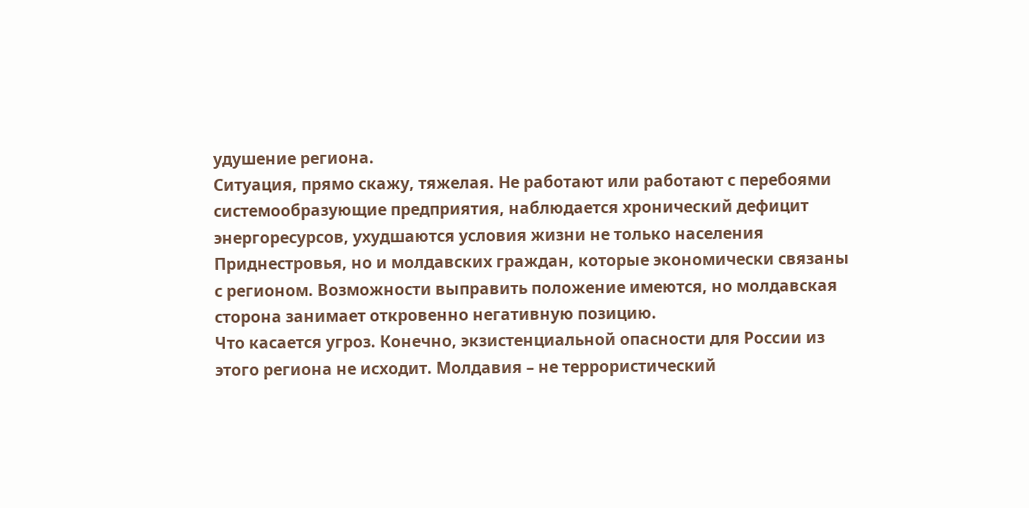удушение региона.
Ситуация, прямо скажу, тяжелая. Не работают или работают с перебоями системообразующие предприятия, наблюдается хронический дефицит энергоресурсов, ухудшаются условия жизни не только населения Приднестровья, но и молдавских граждан, которые экономически связаны с регионом. Возможности выправить положение имеются, но молдавская сторона занимает откровенно негативную позицию.
Что касается угроз. Конечно, экзистенциальной опасности для России из этого региона не исходит. Молдавия – не террористический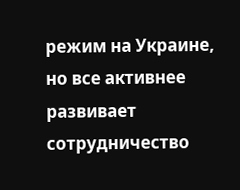режим на Украине, но все активнее развивает сотрудничество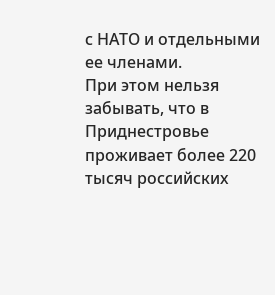с НАТО и отдельными ее членами.
При этом нельзя забывать, что в Приднестровье проживает более 220 тысяч российских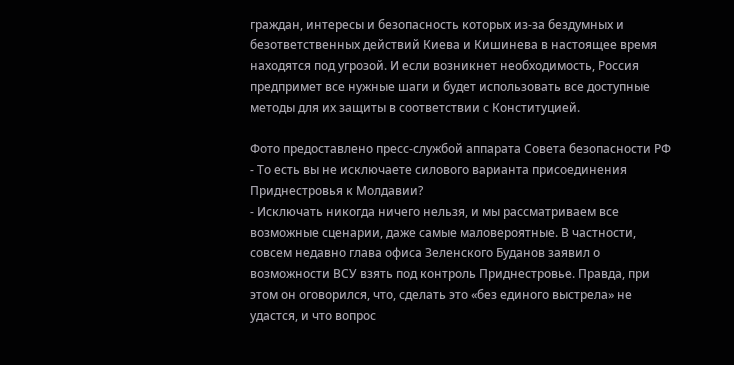граждан, интересы и безопасность которых из-за бездумных и безответственных действий Киева и Кишинева в настоящее время находятся под угрозой. И если возникнет необходимость, Россия предпримет все нужные шаги и будет использовать все доступные методы для их защиты в соответствии с Конституцией.

Фото предоставлено пресс-службой аппарата Совета безопасности РФ
- То есть вы не исключаете силового варианта присоединения Приднестровья к Молдавии?
- Исключать никогда ничего нельзя, и мы рассматриваем все возможные сценарии, даже самые маловероятные. В частности, совсем недавно глава офиса Зеленского Буданов заявил о возможности ВСУ взять под контроль Приднестровье. Правда, при этом он оговорился, что, сделать это «без единого выстрела» не удастся, и что вопрос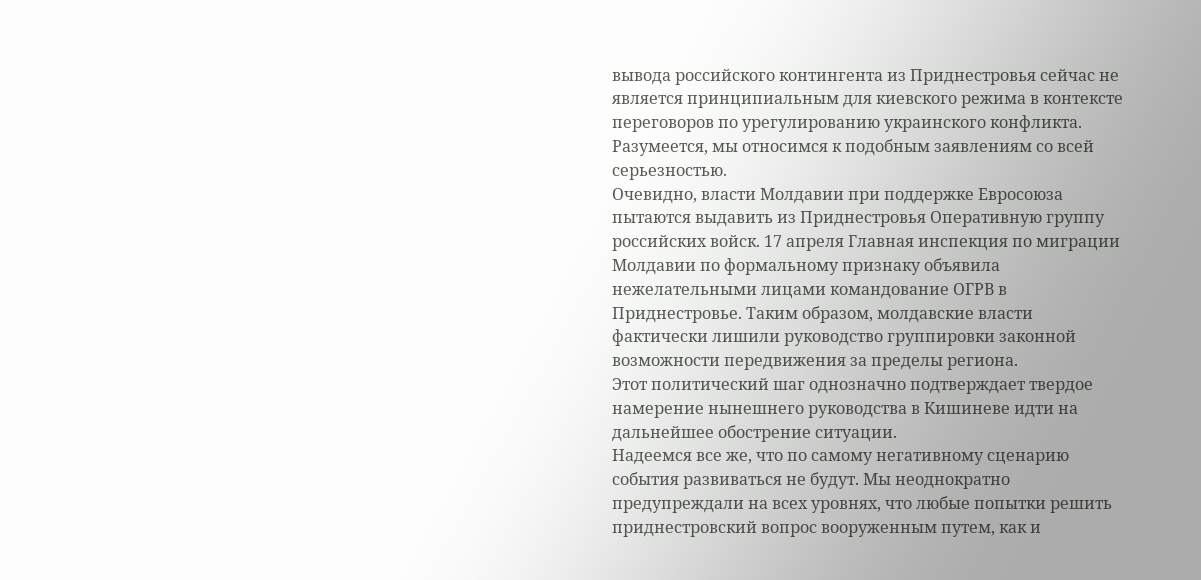вывода российского контингента из Приднестровья сейчас не является принципиальным для киевского режима в контексте переговоров по урегулированию украинского конфликта. Разумеется, мы относимся к подобным заявлениям со всей серьезностью.
Очевидно, власти Молдавии при поддержке Евросоюза пытаются выдавить из Приднестровья Оперативную группу российских войск. 17 апреля Главная инспекция по миграции Молдавии по формальному признаку объявила нежелательными лицами командование ОГРВ в Приднестровье. Таким образом, молдавские власти фактически лишили руководство группировки законной возможности передвижения за пределы региона.
Этот политический шаг однозначно подтверждает твердое намерение нынешнего руководства в Кишиневе идти на дальнейшее обострение ситуации.
Надеемся все же, что по самому негативному сценарию события развиваться не будут. Мы неоднократно предупреждали на всех уровнях, что любые попытки решить приднестровский вопрос вооруженным путем, как и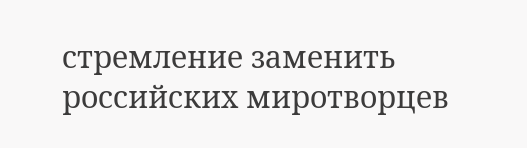стремление заменить российских миротворцев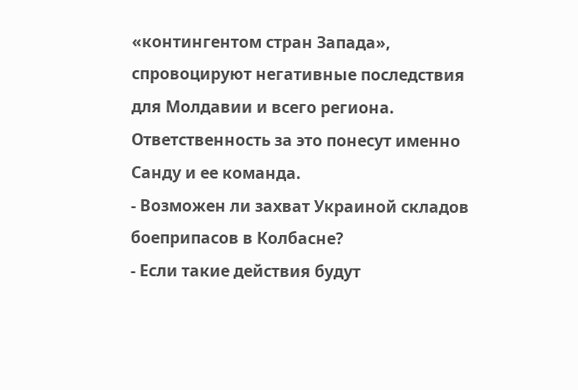«контингентом стран Запада», спровоцируют негативные последствия для Молдавии и всего региона. Ответственность за это понесут именно Санду и ее команда.
- Возможен ли захват Украиной складов боеприпасов в Колбасне?
- Если такие действия будут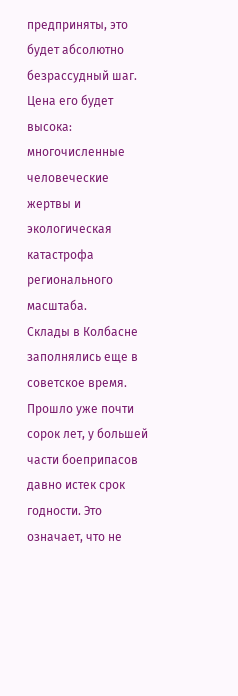предприняты, это будет абсолютно безрассудный шаг. Цена его будет высока: многочисленные человеческие жертвы и экологическая катастрофа регионального масштаба.
Склады в Колбасне заполнялись еще в советское время. Прошло уже почти сорок лет, у большей части боеприпасов давно истек срок годности. Это означает, что не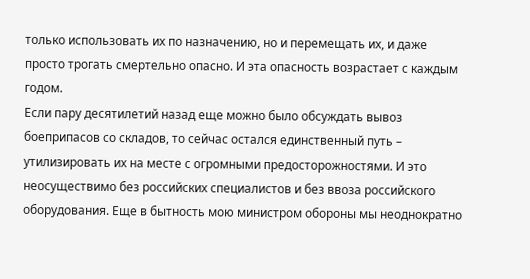только использовать их по назначению, но и перемещать их, и даже просто трогать смертельно опасно. И эта опасность возрастает с каждым годом.
Если пару десятилетий назад еще можно было обсуждать вывоз боеприпасов со складов, то сейчас остался единственный путь – утилизировать их на месте с огромными предосторожностями. И это неосуществимо без российских специалистов и без ввоза российского оборудования. Еще в бытность мою министром обороны мы неоднократно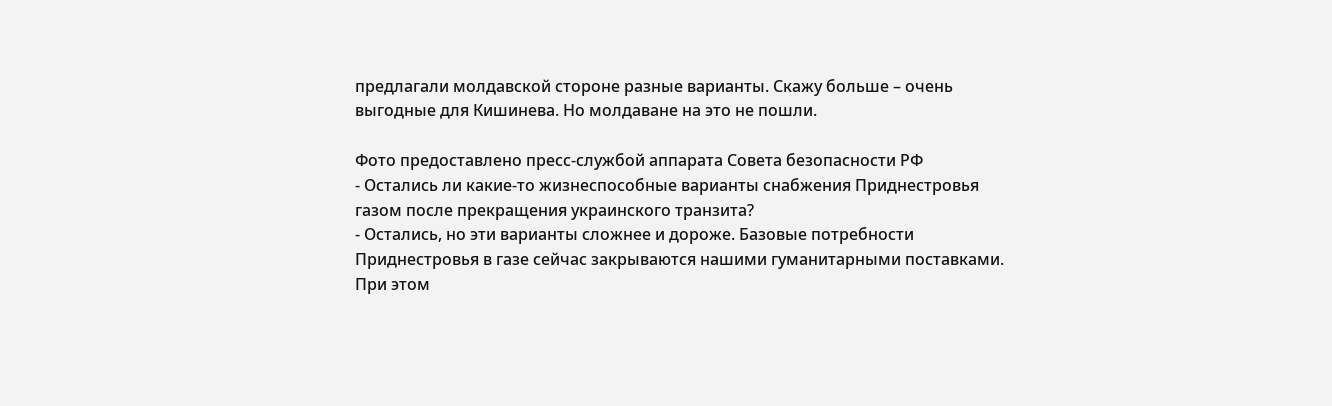предлагали молдавской стороне разные варианты. Скажу больше – очень выгодные для Кишинева. Но молдаване на это не пошли.

Фото предоставлено пресс-службой аппарата Совета безопасности РФ
- Остались ли какие-то жизнеспособные варианты снабжения Приднестровья газом после прекращения украинского транзита?
- Остались, но эти варианты сложнее и дороже. Базовые потребности Приднестровья в газе сейчас закрываются нашими гуманитарными поставками. При этом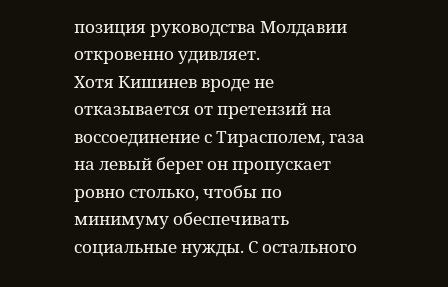позиция руководства Молдавии откровенно удивляет.
Хотя Кишинев вроде не отказывается от претензий на воссоединение с Тирасполем, газа на левый берег он пропускает ровно столько, чтобы по минимуму обеспечивать социальные нужды. С остального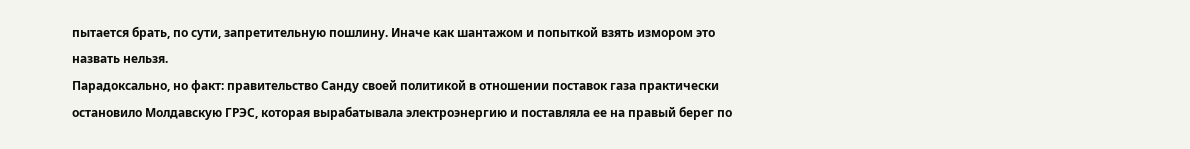пытается брать, по сути, запретительную пошлину. Иначе как шантажом и попыткой взять измором это назвать нельзя.
Парадоксально, но факт: правительство Санду своей политикой в отношении поставок газа практически остановило Молдавскую ГРЭС, которая вырабатывала электроэнергию и поставляла ее на правый берег по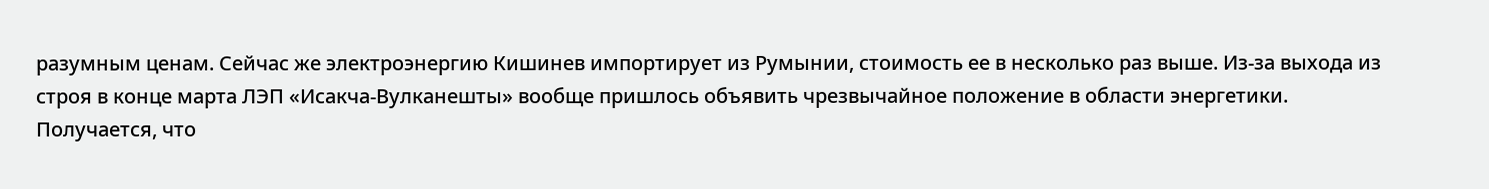разумным ценам. Сейчас же электроэнергию Кишинев импортирует из Румынии, стоимость ее в несколько раз выше. Из-за выхода из строя в конце марта ЛЭП «Исакча-Вулканешты» вообще пришлось объявить чрезвычайное положение в области энергетики.
Получается, что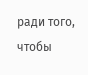ради того, чтобы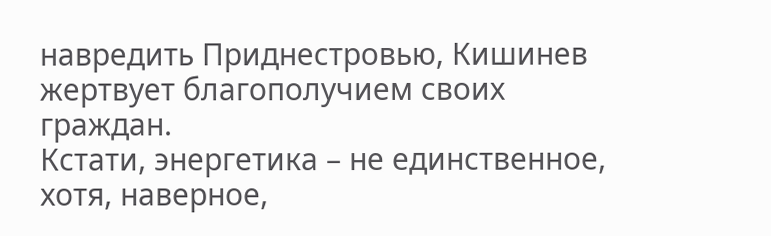навредить Приднестровью, Кишинев жертвует благополучием своих граждан.
Кстати, энергетика – не единственное, хотя, наверное,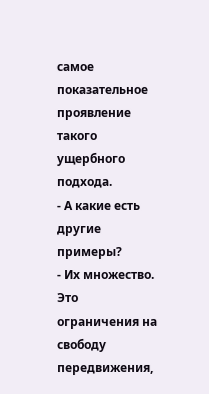самое показательное проявление такого ущербного подхода.
- А какие есть другие примеры?
- Их множество. Это ограничения на свободу передвижения,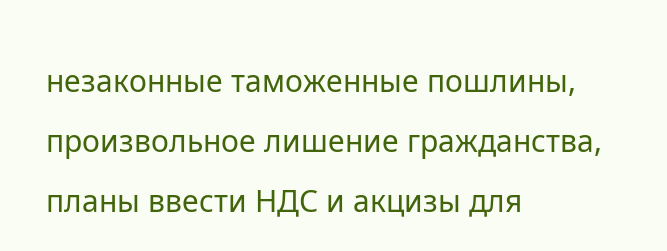незаконные таможенные пошлины, произвольное лишение гражданства, планы ввести НДС и акцизы для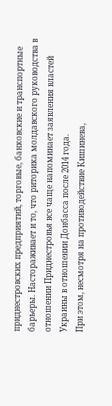приднестровских предприятий, торговые, банковские и транспортные барьеры. Настораживает и то, что риторика молдавского руководства в отношении Приднестровья все чаще напоминает заявления властей Украины в отношении Донбасса после 2014 года.
При этом, несмотря на противодействие Кишинева,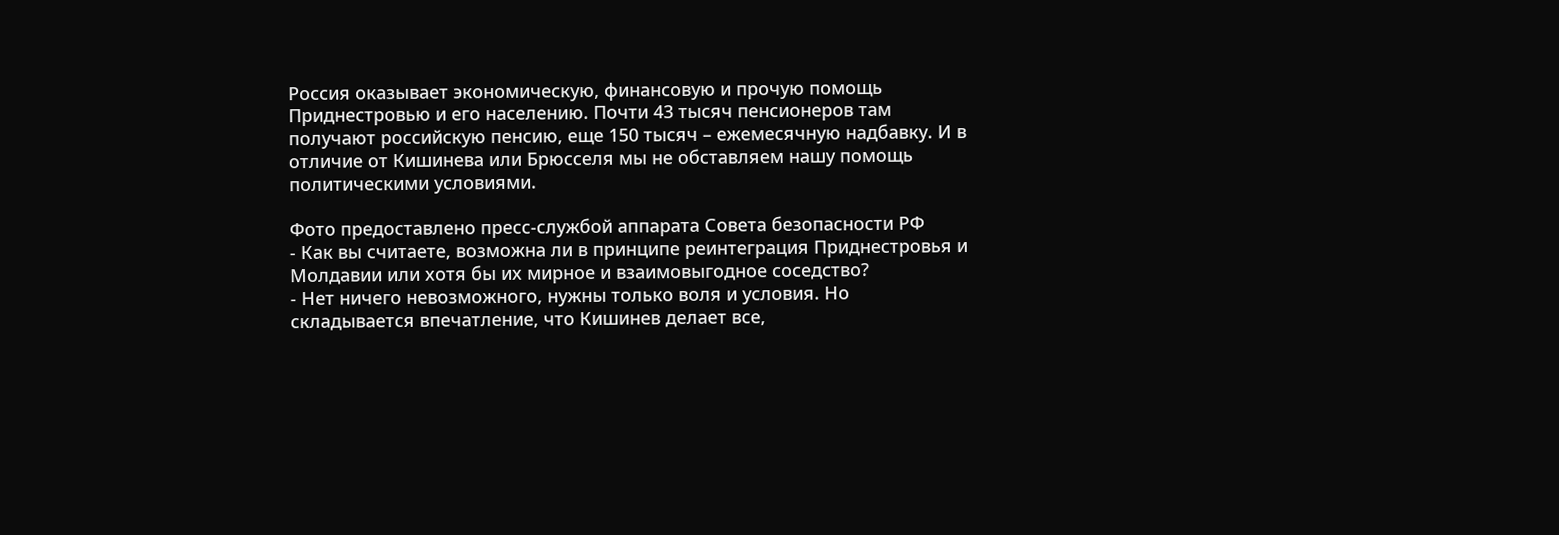Россия оказывает экономическую, финансовую и прочую помощь Приднестровью и его населению. Почти 43 тысяч пенсионеров там получают российскую пенсию, еще 150 тысяч – ежемесячную надбавку. И в отличие от Кишинева или Брюсселя мы не обставляем нашу помощь политическими условиями.

Фото предоставлено пресс-службой аппарата Совета безопасности РФ
- Как вы считаете, возможна ли в принципе реинтеграция Приднестровья и Молдавии или хотя бы их мирное и взаимовыгодное соседство?
- Нет ничего невозможного, нужны только воля и условия. Но складывается впечатление, что Кишинев делает все,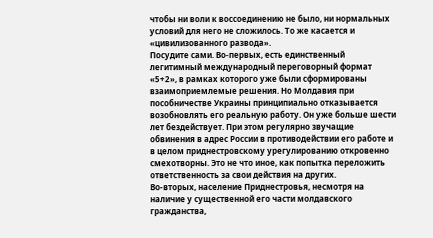чтобы ни воли к воссоединению не было, ни нормальных условий для него не сложилось. То же касается и «цивилизованного развода».
Посудите сами. Во-первых, есть единственный легитимный международный переговорный формат «5+2», в рамках которого уже были сформированы взаимоприемлемые решения. Но Молдавия при пособничестве Украины принципиально отказывается возобновлять его реальную работу. Он уже больше шести лет бездействует. При этом регулярно звучащие обвинения в адрес России в противодействии его работе и в целом приднестровскому урегулированию откровенно смехотворны. Это не что иное, как попытка переложить ответственность за свои действия на других.
Во-вторых, население Приднестровья, несмотря на наличие у существенной его части молдавского гражданства,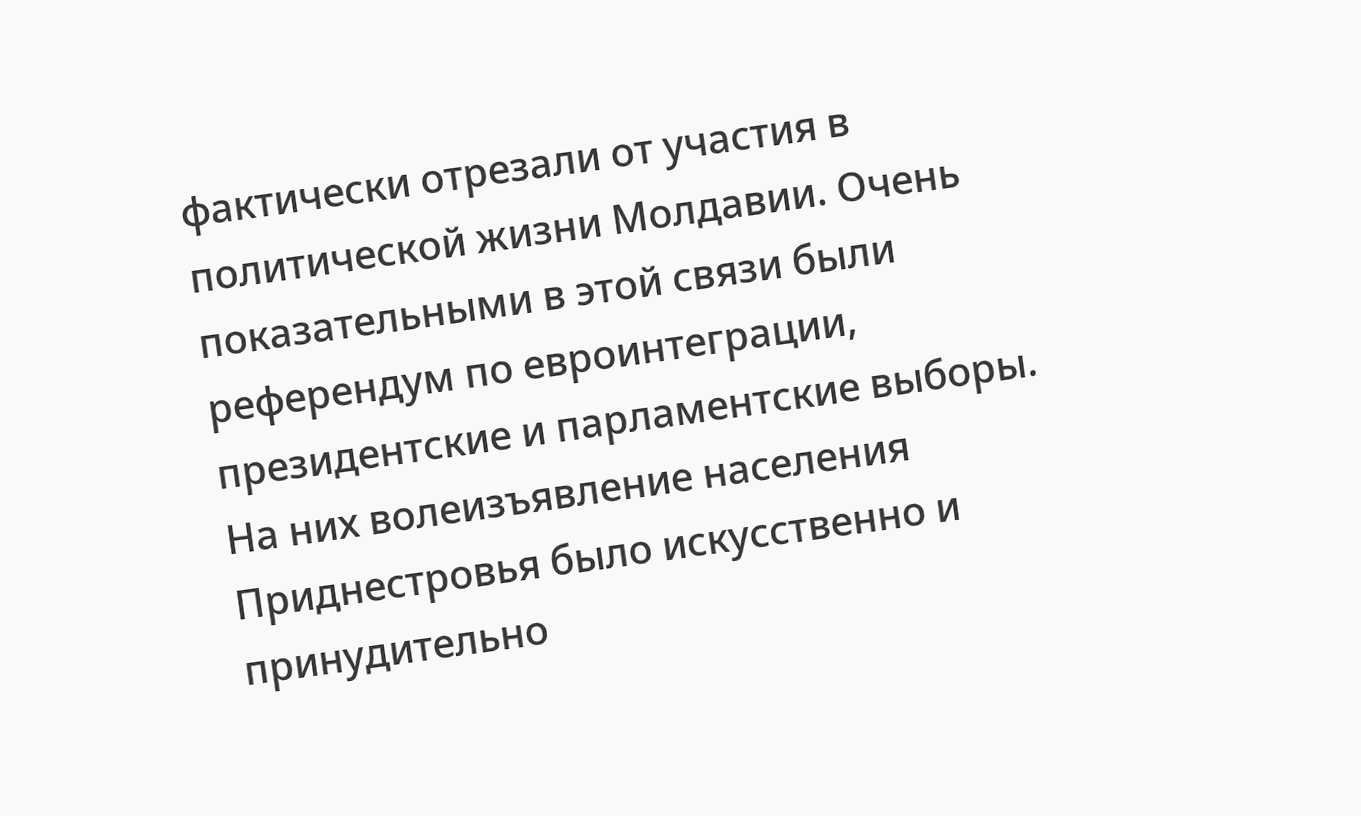фактически отрезали от участия в политической жизни Молдавии. Очень показательными в этой связи были референдум по евроинтеграции, президентские и парламентские выборы. На них волеизъявление населения Приднестровья было искусственно и принудительно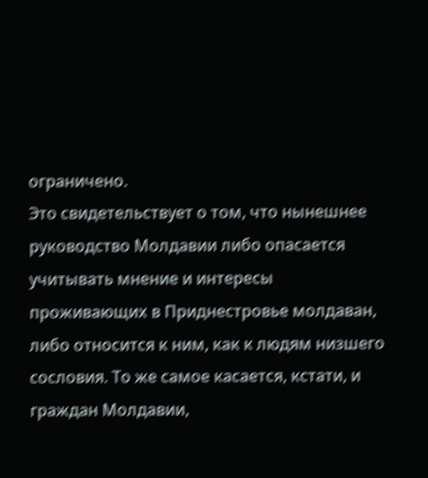ограничено.
Это свидетельствует о том, что нынешнее руководство Молдавии либо опасается учитывать мнение и интересы проживающих в Приднестровье молдаван, либо относится к ним, как к людям низшего сословия. То же самое касается, кстати, и граждан Молдавии,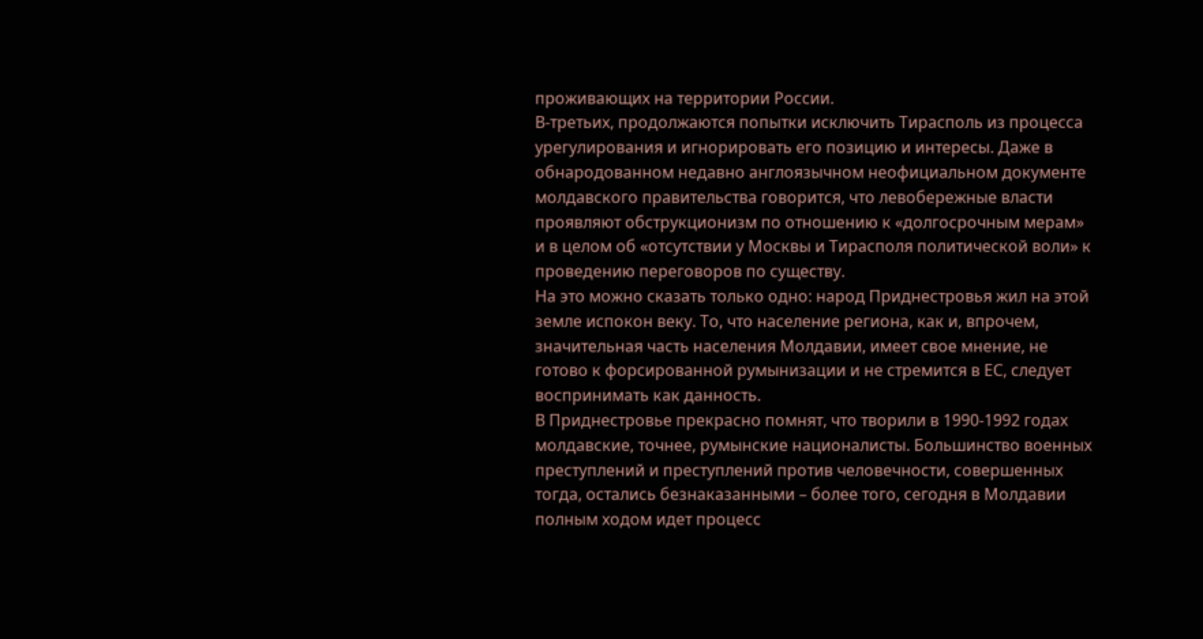проживающих на территории России.
В-третьих, продолжаются попытки исключить Тирасполь из процесса урегулирования и игнорировать его позицию и интересы. Даже в обнародованном недавно англоязычном неофициальном документе молдавского правительства говорится, что левобережные власти проявляют обструкционизм по отношению к «долгосрочным мерам» и в целом об «отсутствии у Москвы и Тирасполя политической воли» к проведению переговоров по существу.
На это можно сказать только одно: народ Приднестровья жил на этой земле испокон веку. То, что население региона, как и, впрочем, значительная часть населения Молдавии, имеет свое мнение, не готово к форсированной румынизации и не стремится в ЕС, следует воспринимать как данность.
В Приднестровье прекрасно помнят, что творили в 1990-1992 годах молдавские, точнее, румынские националисты. Большинство военных преступлений и преступлений против человечности, совершенных тогда, остались безнаказанными – более того, сегодня в Молдавии полным ходом идет процесс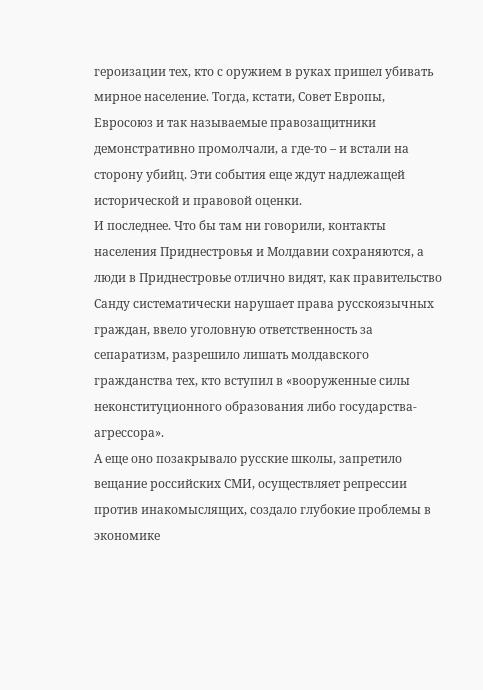героизации тех, кто с оружием в руках пришел убивать мирное население. Тогда, кстати, Совет Европы, Евросоюз и так называемые правозащитники демонстративно промолчали, а где-то – и встали на сторону убийц. Эти события еще ждут надлежащей исторической и правовой оценки.
И последнее. Что бы там ни говорили, контакты населения Приднестровья и Молдавии сохраняются, а люди в Приднестровье отлично видят, как правительство Санду систематически нарушает права русскоязычных граждан, ввело уголовную ответственность за сепаратизм, разрешило лишать молдавского гражданства тех, кто вступил в «вооруженные силы неконституционного образования либо государства-агрессора».
А еще оно позакрывало русские школы, запретило вещание российских СМИ, осуществляет репрессии против инакомыслящих, создало глубокие проблемы в экономике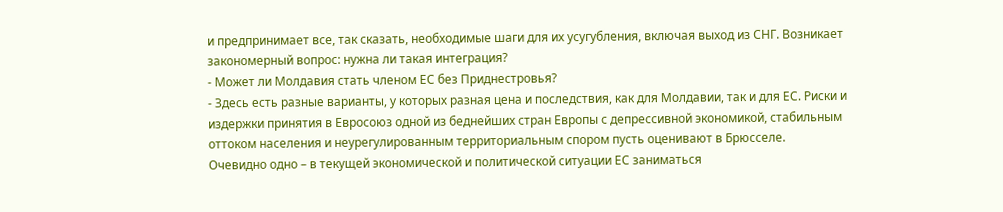и предпринимает все, так сказать, необходимые шаги для их усугубления, включая выход из СНГ. Возникает закономерный вопрос: нужна ли такая интеграция?
- Может ли Молдавия стать членом ЕС без Приднестровья?
- Здесь есть разные варианты, у которых разная цена и последствия, как для Молдавии, так и для ЕС. Риски и издержки принятия в Евросоюз одной из беднейших стран Европы с депрессивной экономикой, стабильным оттоком населения и неурегулированным территориальным спором пусть оценивают в Брюсселе.
Очевидно одно – в текущей экономической и политической ситуации ЕС заниматься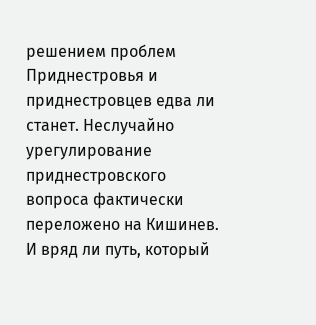решением проблем Приднестровья и приднестровцев едва ли станет. Неслучайно урегулирование приднестровского вопроса фактически переложено на Кишинев. И вряд ли путь, который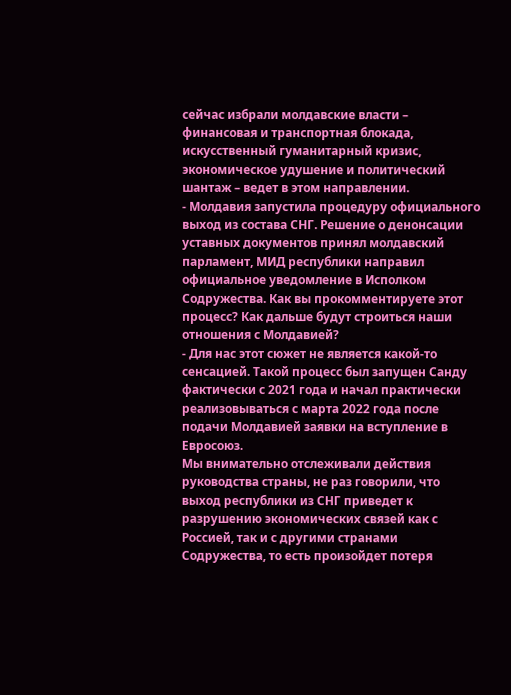сейчас избрали молдавские власти – финансовая и транспортная блокада, искусственный гуманитарный кризис, экономическое удушение и политический шантаж – ведет в этом направлении.
- Молдавия запустила процедуру официального выход из состава СНГ. Решение о денонсации уставных документов принял молдавский парламент, МИД республики направил официальное уведомление в Исполком Содружества. Как вы прокомментируете этот процесс? Как дальше будут строиться наши отношения с Молдавией?
- Для нас этот сюжет не является какой-то сенсацией. Такой процесс был запущен Санду фактически с 2021 года и начал практически реализовываться с марта 2022 года после подачи Молдавией заявки на вступление в Евросоюз.
Мы внимательно отслеживали действия руководства страны, не раз говорили, что выход республики из СНГ приведет к разрушению экономических связей как с Россией, так и с другими странами Содружества, то есть произойдет потеря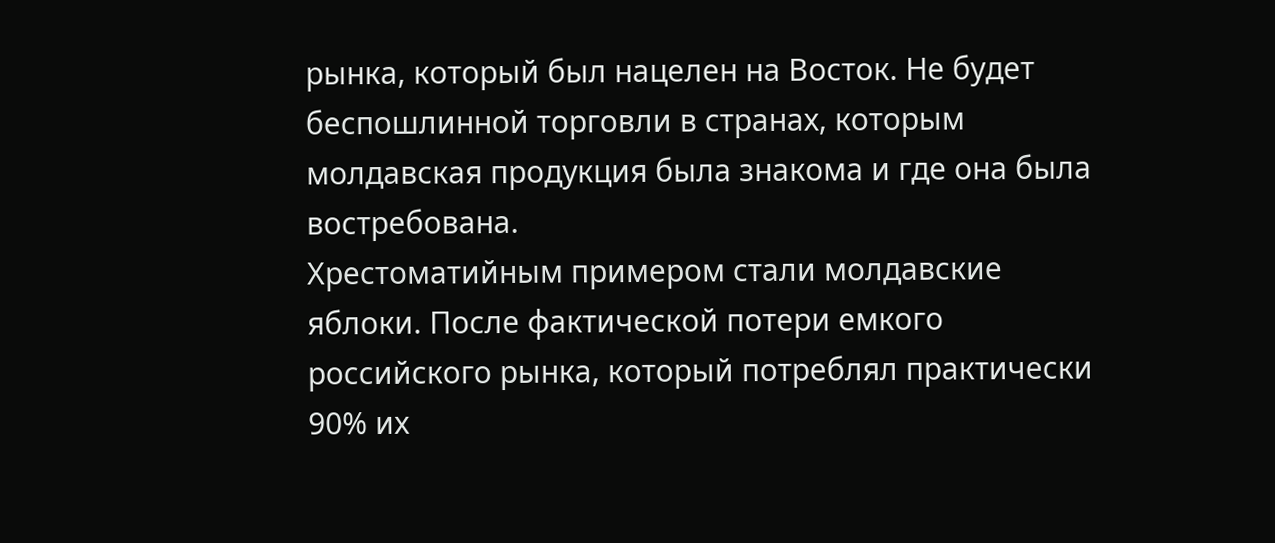рынка, который был нацелен на Восток. Не будет беспошлинной торговли в странах, которым молдавская продукция была знакома и где она была востребована.
Хрестоматийным примером стали молдавские яблоки. После фактической потери емкого российского рынка, который потреблял практически 90% их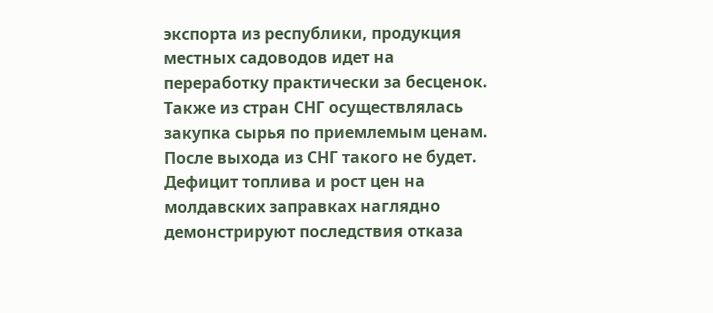экспорта из республики, продукция местных садоводов идет на переработку практически за бесценок.
Также из стран СНГ осуществлялась закупка сырья по приемлемым ценам. После выхода из СНГ такого не будет. Дефицит топлива и рост цен на молдавских заправках наглядно демонстрируют последствия отказа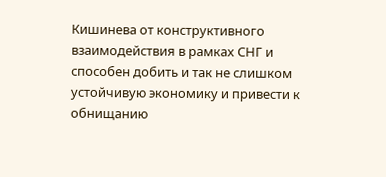Кишинева от конструктивного взаимодействия в рамках СНГ и способен добить и так не слишком устойчивую экономику и привести к обнищанию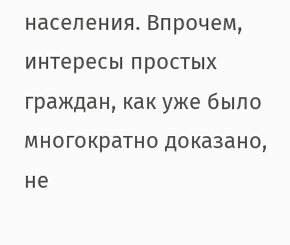населения. Впрочем, интересы простых граждан, как уже было многократно доказано, не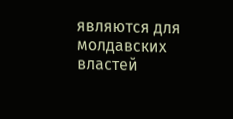являются для молдавских властей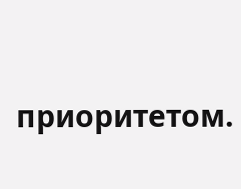приоритетом.